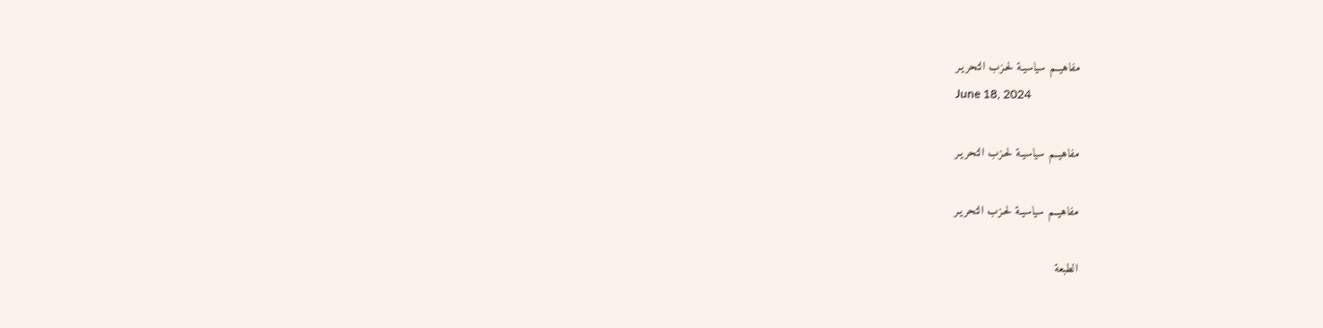مفاهيــم سياسيـة لحـزب التحريـر
June 18, 2024

مفاهيــم سياسيـة لحـزب التحريـر

مفاهيــم سياسيـة لحـزب التحريـر

الطبعة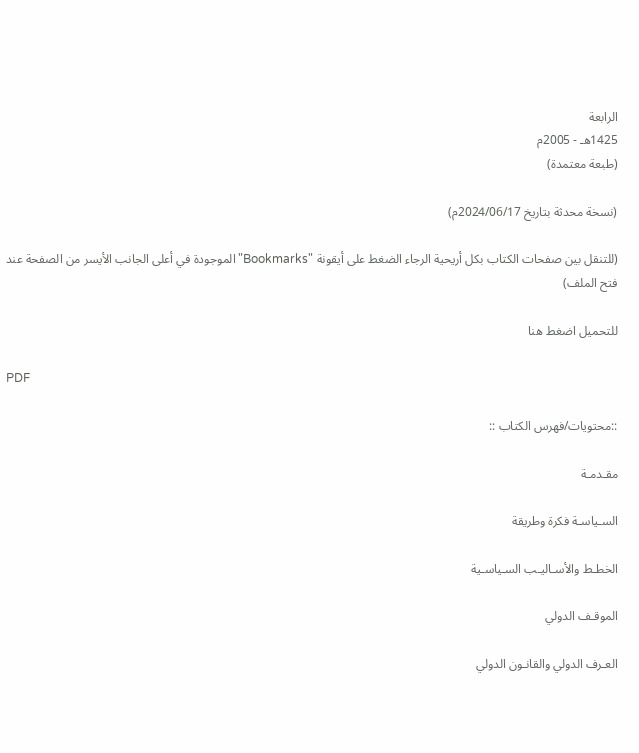الرابعة
1425هـ - 2005م
(طبعة معتمدة)

(نسخة محدثة بتاريخ 2024/06/17م)

(للتنقل بين صفحات الكتاب بكل أريحية الرجاء الضغط على أيقونة "Bookmarks" الموجودة في أعلى الجانب الأيسر من الصفحة عند فتح الملف)

للتحميل اضغط هنا

PDF

::محتويات/فهرس الكتاب ::

مقـدمـة

السـياسـة فكرة وطريقة

الخطـط والأسـاليـب السـياسـية

الموقـف الدولي

العـرف الدولي والقانـون الدولي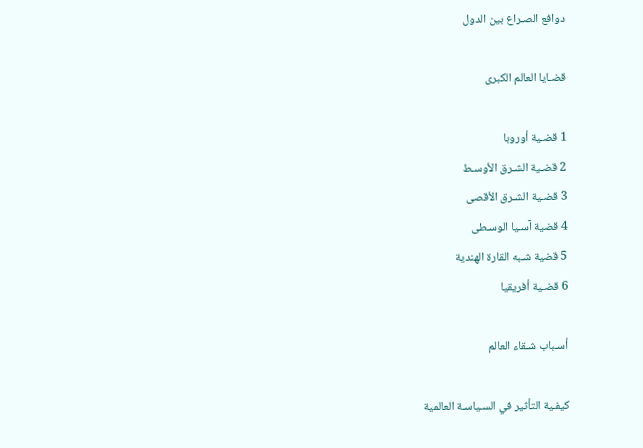دوافع الصـراع بين الدول

قضـايا العالم الكبرى

1 قضـية أوروبا
2 قضـية الشـرق الأوسـط
3 قضـية الشـرق الأقصى
4 قضية آسـيا الوسـطى
5 قضية شـبه القارة الهندية
6 قضـية أفريقيا

أسـباب شـقاء العالم

كيفـية التأثير في السـياسـة العالمية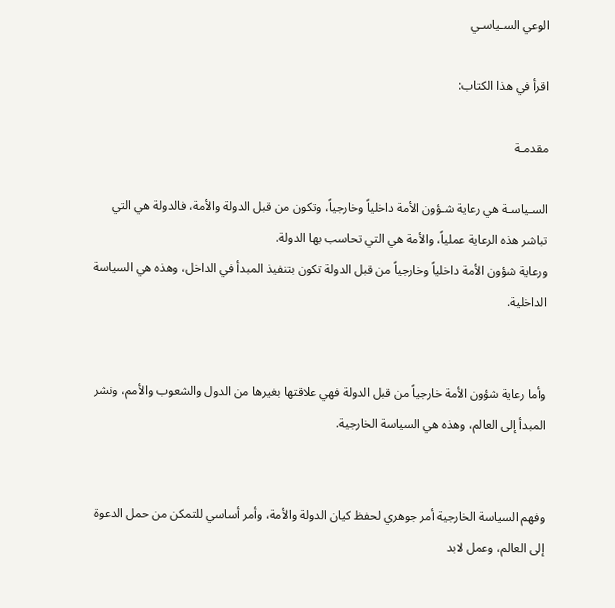الوعي السـياسـي

اقرأ في هذا الكتاب:

مقدمـة

السـياسـة هي رعاية شـؤون الأمة داخلياً وخارجياً، وتكون من قبل الدولة والأمة، فالدولة هي التي تباشر هذه الرعاية عملياً، والأمة هي التي تحاسب بها الدولة.
ورعاية شؤون الأمة داخلياً وخارجياً من قبل الدولة تكون بتنفيذ المبدأ في الداخل، وهذه هي السياسة الداخلية.


وأما رعاية شؤون الأمة خارجياً من قبل الدولة فهي علاقتها بغيرها من الدول والشعوب والأمم، ونشر المبدأ إلى العالم، وهذه هي السياسة الخارجية.


وفهم السياسة الخارجية أمر جوهري لحفظ كيان الدولة والأمة، وأمر أساسي للتمكن من حمل الدعوة إلى العالم، وعمل لابد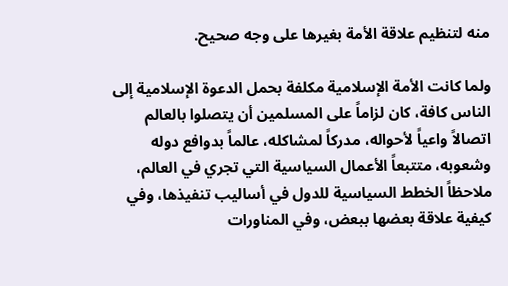منه لتنظيم علاقة الأمة بغيرها على وجه صحيح.

ولما كانت الأمة الإسلامية مكلفة بحمل الدعوة الإسلامية إلى الناس كافة، كان لزاماً على المسلمين أن يتصلوا بالعالم اتصالاً واعياً لأحواله، مدركاً لمشاكله، عالماً بدوافع دوله وشعوبه، متتبعاً الأعمال السياسية التي تجري في العالم، ملاحظاً الخطط السياسية للدول في أساليب تنفيذها، وفي كيفية علاقة بعضها ببعض، وفي المناورات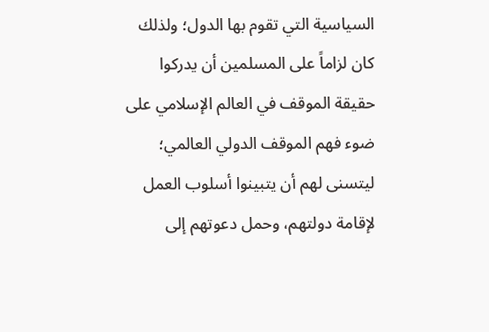السياسية التي تقوم بها الدول؛ ولذلك كان لزاماً على المسلمين أن يدركوا حقيقة الموقف في العالم الإسلامي على ضوء فهم الموقف الدولي العالمي؛ ليتسنى لهم أن يتبينوا أسلوب العمل لإقامة دولتهم، وحمل دعوتهم إلى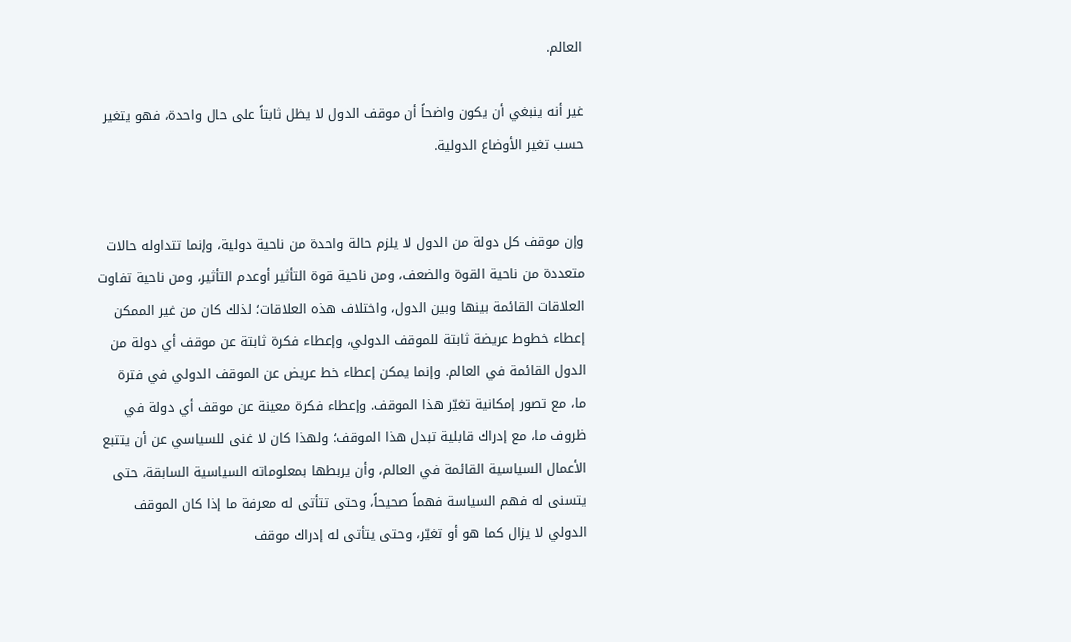العالم.

غير أنه ينبغي أن يكون واضحاً أن موقف الدول لا يظل ثابتاً على حال واحدة، فهو يتغير حسب تغير الأوضاع الدولية.


وإن موقف كل دولة من الدول لا يلزم حالة واحدة من ناحية دولية، وإنما تتداوله حالات متعددة من ناحية القوة والضعف، ومن ناحية قوة التأثير أوعدم التأثير، ومن ناحية تفاوت العلاقات القائمة بينها وبين الدول، واختلاف هذه العلاقات؛ لذلك كان من غير الممكن إعطاء خطوط عريضة ثابتة للموقف الدولي، وإعطاء فكرة ثابتة عن موقف أي دولة من الدول القائمة في العالم. وإنما يمكن إعطاء خط عريض عن الموقف الدولي في فترة ما، مع تصور إمكانية تغيّر هذا الموقف. وإعطاء فكرة معينة عن موقف أي دولة في ظروف ما، مع إدراك قابلية تبدل هذا الموقف؛ ولهذا كان لا غنى للسياسي عن أن يتتبع الأعمال السياسية القائمة في العالم، وأن يربطها بمعلوماته السياسية السابقة، حتى يتسنى له فهم السياسة فهماً صحيحاً، وحتى تتأتى له معرفة ما إذا كان الموقف الدولي لا يزال كما هو أو تغيّر، وحتى يتأتى له إدراك موقف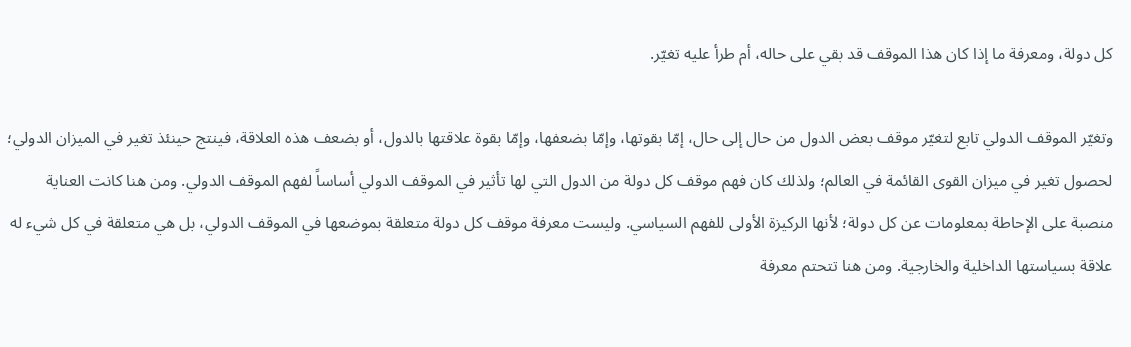كل دولة، ومعرفة ما إذا كان هذا الموقف قد بقي على حاله، أم طرأ عليه تغيّر.

وتغيّر الموقف الدولي تابع لتغيّر موقف بعض الدول من حال إلى حال، إمّا بقوتها، وإمّا بضعفها، وإمّا بقوة علاقتها بالدول، أو بضعف هذه العلاقة، فينتج حينئذ تغير في الميزان الدولي؛ لحصول تغير في ميزان القوى القائمة في العالم؛ ولذلك كان فهم موقف كل دولة من الدول التي لها تأثير في الموقف الدولي أساساً لفهم الموقف الدولي. ومن هنا كانت العناية منصبة على الإحاطة بمعلومات عن كل دولة؛ لأنها الركيزة الأولى للفهم السياسي. وليست معرفة موقف كل دولة متعلقة بموضعها في الموقف الدولي، بل هي متعلقة في كل شيء له علاقة بسياستها الداخلية والخارجية. ومن هنا تتحتم معرفة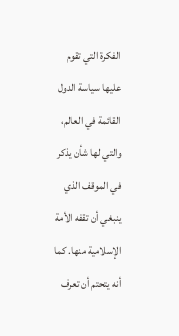الفكرة التي تقوم عليها سياسة الدول القائمة في العالم، والتي لها شأن يذكر في الموقف الذي ينبغي أن تقفه الأمة الإسلامية منها. كما أنه يتحتم أن تعرف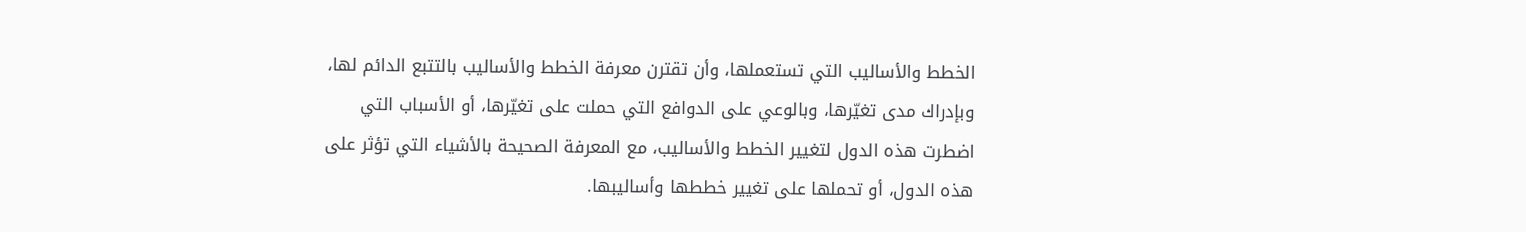الخطط والأساليب التي تستعملها، وأن تقترن معرفة الخطط والأساليب بالتتبع الدائم لها، وبإدراك مدى تغيّرها، وبالوعي على الدوافع التي حملت على تغيّرها، أو الأسباب التي اضطرت هذه الدول لتغيير الخطط والأساليب، مع المعرفة الصحيحة بالأشياء التي تؤثر على هذه الدول، أو تحملها على تغيير خططها وأساليبها.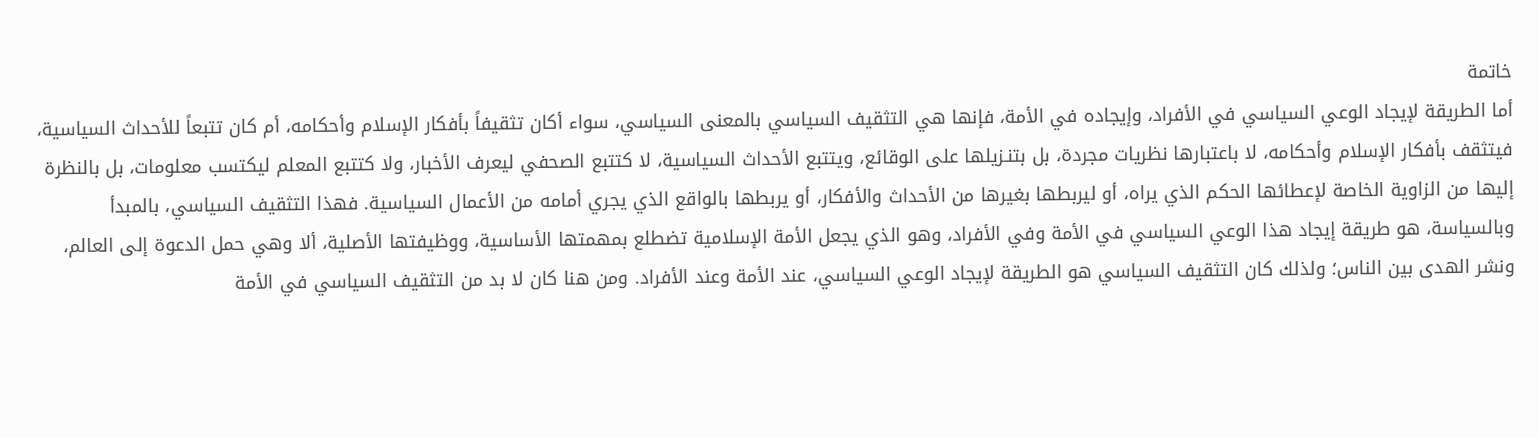خاتمة
أما الطريقة لإيجاد الوعي السياسي في الأفراد، وإيجاده في الأمة، فإنها هي التثقيف السياسي بالمعنى السياسي، سواء أكان تثقيفاً بأفكار الإسلام وأحكامه، أم كان تتبعاً للأحداث السياسية، فيتثقف بأفكار الإسلام وأحكامه، لا باعتبارها نظريات مجردة، بل بتنـزيلها على الوقائع، ويتتبع الأحداث السياسية، لا كتتبع الصحفي ليعرف الأخبار، ولا كتتبع المعلم ليكتسب معلومات، بل بالنظرة إليها من الزاوية الخاصة لإعطائها الحكم الذي يراه، أو ليربطها بغيرها من الأحداث والأفكار، أو يربطها بالواقع الذي يجري أمامه من الأعمال السياسية. فهذا التثقيف السياسي، بالمبدأ وبالسياسة، هو طريقة إيجاد هذا الوعي السياسي في الأمة وفي الأفراد، وهو الذي يجعل الأمة الإسلامية تضطلع بمهمتها الأساسية، ووظيفتها الأصلية، ألا وهي حمل الدعوة إلى العالم، ونشر الهدى بين الناس؛ ولذلك كان التثقيف السياسي هو الطريقة لإيجاد الوعي السياسي، عند الأمة وعند الأفراد. ومن هنا كان لا بد من التثقيف السياسي في الأمة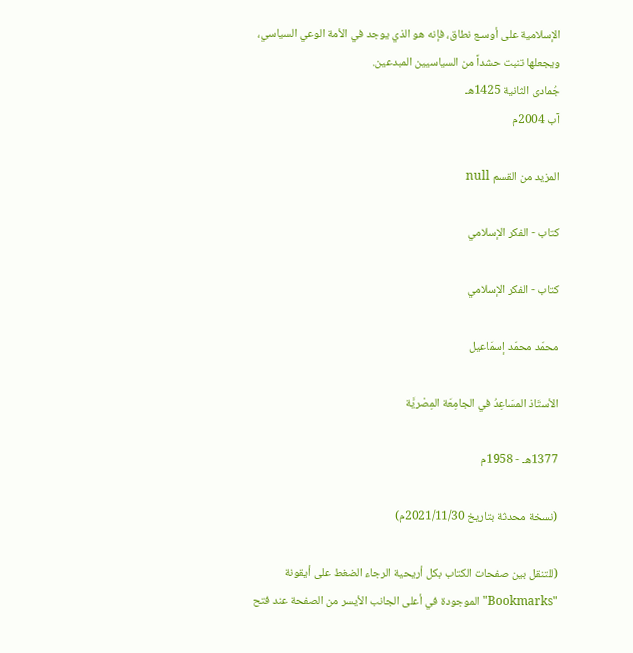الإسلامية على أوسـع نطاق، فإنه هو الذي يوجد في الأمة الوعي السياسي، ويجعلها تنبت حشداً من السياسيين المبدعين.
جُمادى الثانية 1425هـ
آب 2004م

المزيد من القسم null

كتاب - الفكر الإسلامي

كتاب - الفكر الإسلامي

محمّد محمّد إسمَاعيل

الأستَاذ المسَاعِدُ في الجامِعَة المِصْريَّة

1377هـ - 1958م

(نسخة محدثة بتاريخ 2021/11/30م)

(للتنقل بين صفحات الكتاب بكل أريحية الرجاء الضغط على أيقونة "Bookmarks" الموجودة في أعلى الجانب الأيسر من الصفحة عند فتح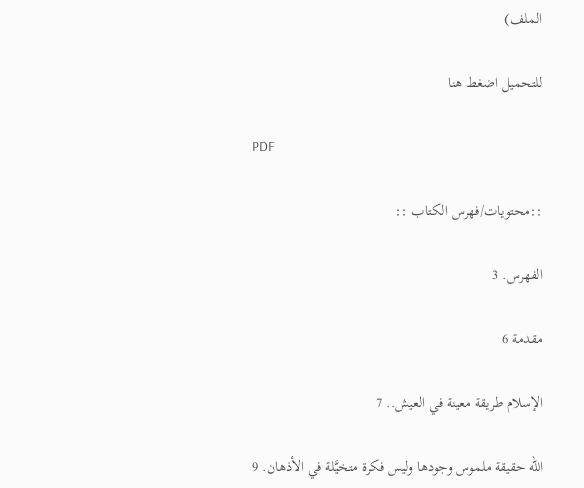الملف)

للتحميل اضغط هنا

PDF

::محتويات/فهرس الكتاب ::

الفهرس. 3

مقدمة 6

الإسلام طريقة معينة في العيش.. 7

الله حقيقة ملموس وجودها وليس فكرة متخيَّلة في الأذهان. 9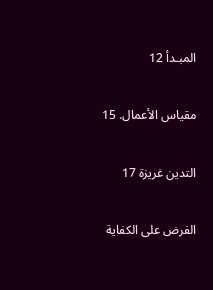المبـدأ 12

مقياس الأعمال. 15

التدين غريزة 17

الفرض على الكفاية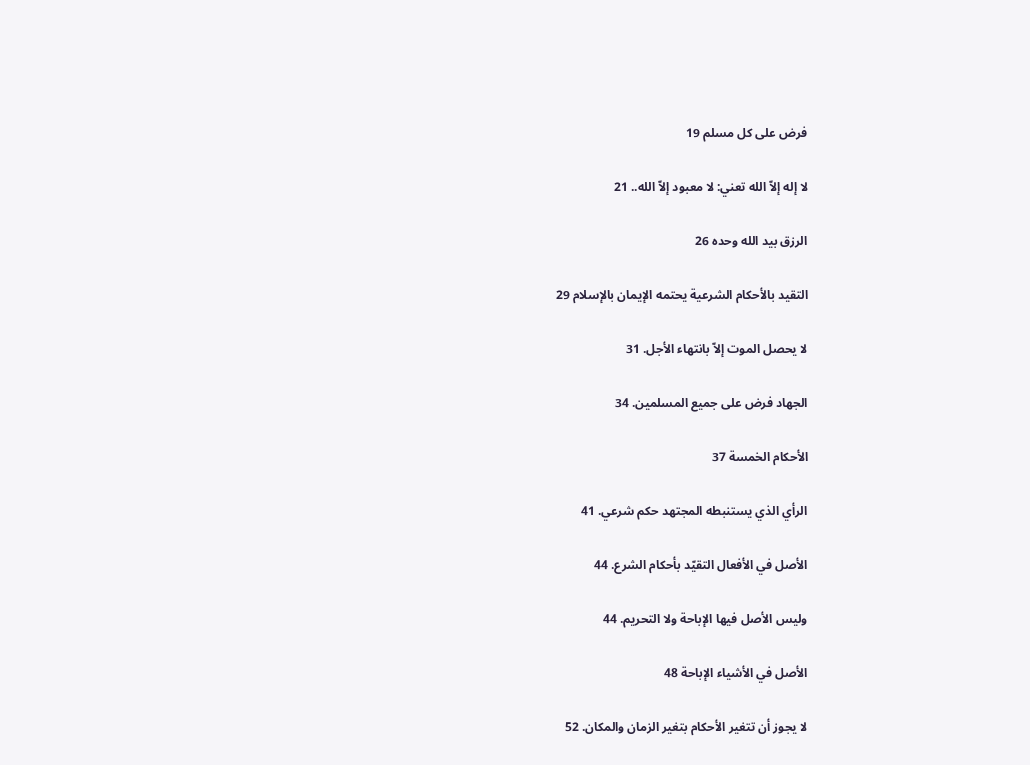فرض على كل مسلم 19

لا إله إلاّ الله تعني: لا معبود إلاّ الله.. 21

الرزق بيد الله وحده 26

التقيد بالأحكام الشرعية يحتمه الإيمان بالإسلام 29

لا يحصل الموت إلاّ بانتهاء الأجل. 31

الجهاد فرض على جميع المسلمين. 34

الأحكام الخمسة 37

الرأي الذي يستنبطه المجتهد حكم شرعي. 41

الأصل في الأفعال التقيّد بأحكام الشرع. 44

وليس الأصل فيها الإباحة ولا التحريم. 44

الأصل في الأشياء الإباحة 48

لا يجوز أن تتغير الأحكام بتغير الزمان والمكان. 52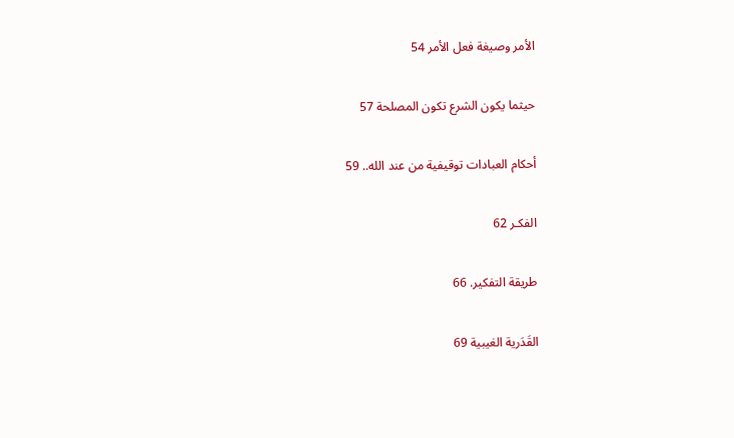الأمر وصيغة فعل الأمر 54

حيثما يكون الشرع تكون المصلحة 57

أحكام العبادات توقيفية من عند الله.. 59

الفكـر 62

طريقة التفكير. 66

القَدَرية الغيبية 69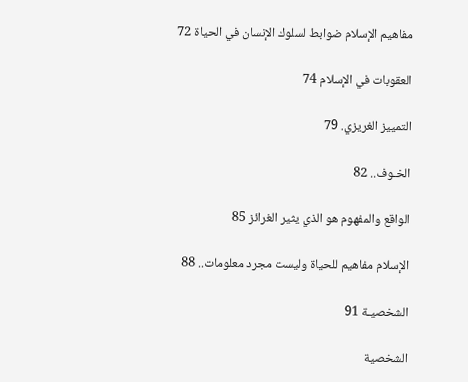مفاهيم الإسلام ضوابط لسلوك الإنسان في الحياة 72

العقوبات في الإسلام 74

التمييز الغريزي. 79

الخـوف.. 82

الواقع والمفهوم هو الذي يثير الغرائز 85

الإسلام مفاهيم للحياة وليست مجرد معلومات.. 88

الشخصيـة 91

الشخصية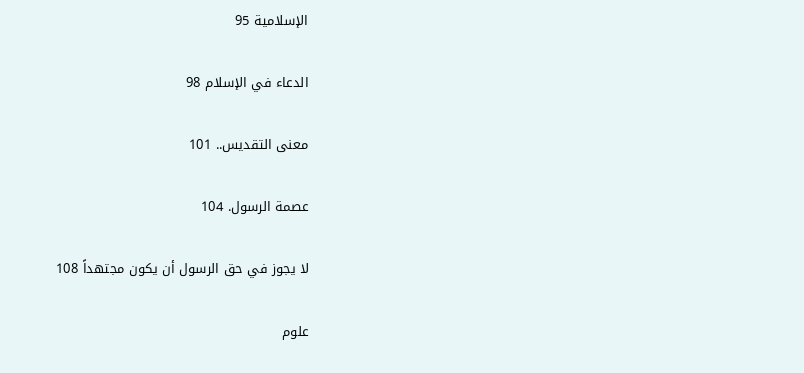الإسلامية 95

الدعاء في الإسلام 98

معنى التقديس.. 101

عصمة الرسول. 104

لا يجوز في حق الرسول أن يكون مجتهداً 108

علوم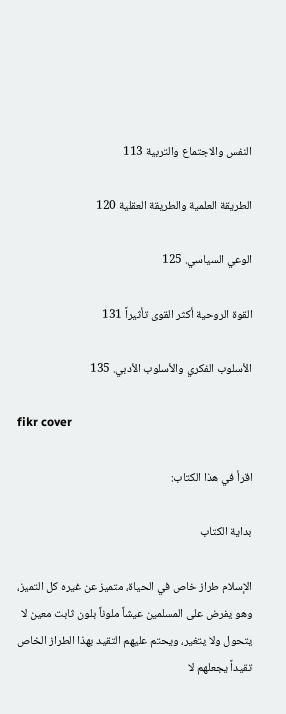النفس والاجتماع والتربية 113

الطريقة العلمية والطريقة العقلية 120

الوعي السياسي. 125

القوة الروحية أكثر القوى تأثيراً 131

الأسلوب الفكري والأسلوب الأدبي. 135

fikr cover

اقرأ في هذا الكتاب:

بداية الكتاب

الإسلام طراز خاص في الحياة، متميز عن غيره كل التميز، وهو يفرض على المسلمين عيشاً ملوناً بلون ثابت معين لا يتحول ولا يتغير، ويحتم عليهم التقيد بهذا الطراز الخاص تقيداً يجعلهم لا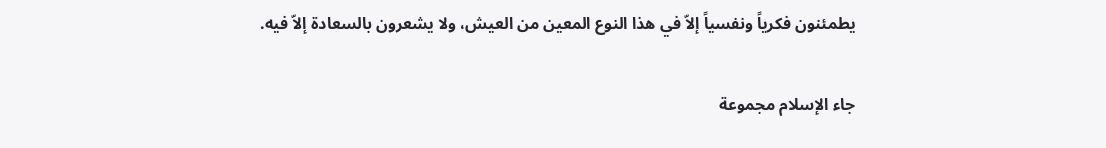يطمئنون فكرياً ونفسياً إلاّ في هذا النوع المعين من العيش، ولا يشعرون بالسعادة إلاّ فيه.

جاء الإسلام مجموعة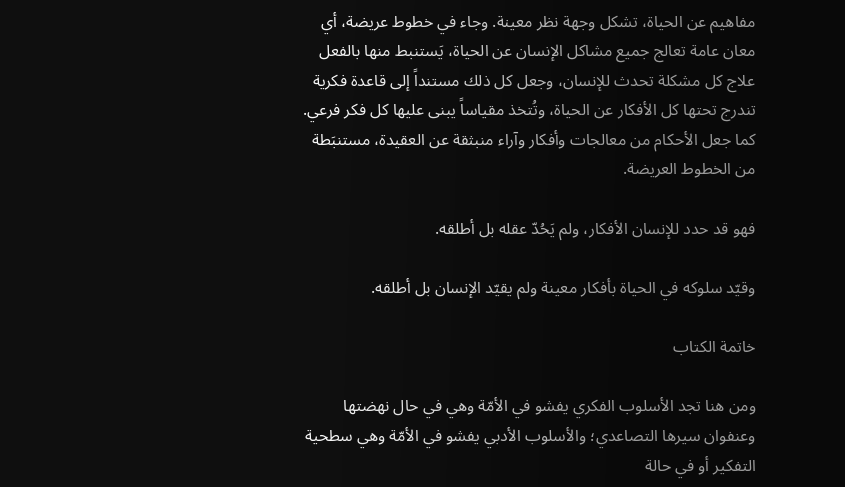مفاهيم عن الحياة، تشكل وجهة نظر معينة. وجاء في خطوط عريضة، أي معان عامة تعالج جميع مشاكل الإنسان عن الحياة، يَستنبط منها بالفعل علاج كل مشكلة تحدث للإنسان، وجعل كل ذلك مستنداً إلى قاعدة فكرية تندرج تحتها كل الأفكار عن الحياة، وتُتخذ مقياساً يبنى عليها كل فكر فرعي. كما جعل الأحكام من معالجات وأفكار وآراء منبثقة عن العقيدة، مستنبَطة من الخطوط العريضة.

فهو قد حدد للإنسان الأفكار، ولم يَحُدّ عقله بل أطلقه.

وقيّد سلوكه في الحياة بأفكار معينة ولم يقيّد الإنسان بل أطلقه.

خاتمة الكتاب

ومن هنا تجد الأسلوب الفكري يفشو في الأمّة وهي في حال نهضتها وعنفوان سيرها التصاعدي؛ والأسلوب الأدبي يفشو في الأمّة وهي سطحية التفكير أو في حالة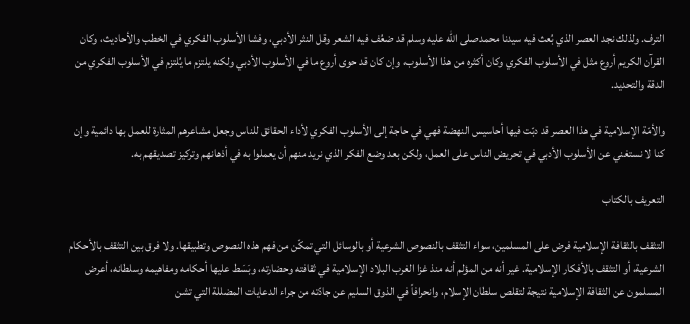الترف. ولذلك نجد العصر الذي بُعث فيه سيدنا محمدصلى الله عليه وسلم قد ضعُف فيه الشعر وقل النثر الأدبي، وفشا الأسلوب الفكري في الخطب والأحاديث، وكان القرآن الكريم أروع مثل في الأسلوب الفكري وكان أكثره من هذا الأسلوب، وإن كان قد حوى أروع ما في الأسلوب الأدبي ولكنه يلتزم ما يُلتزم في الأسلوب الفكري من الدقة والتحديد.

والأمّة الإسلامية في هذا العصر قد دبّت فيها أحاسيس النهضة فهي في حاجة إلى الأسلوب الفكري لأداء الحقائق للناس وجعل مشاعرهم المثارة للعمل بها دائمية وإن كنا لا نستغني عن الأسلوب الأدبي في تحريض الناس على العمل، ولكن بعد وضع الفكر الذي نريد منهم أن يعملوا به في أذهانهم وتركيز تصديقهم به.

التعريف بالكتاب

التثقف بالثقافة الإسلامية فرض على المسلمين، سواء التثقف بالنصوص الشرعية أو بالوسائل التي تمكّن من فهم هذه النصوص وتطبيقها. ولا فرق بين التثقف بالأحكام الشرعية، أو التثقف بالأفكار الإسلامية. غير أنه من المؤلم أنه منذ غزا الغرب البلاد الإسلامية في ثقافته وحضارته، وبَسَط عليها أحكامه ومفاهيمه وسلطانه، أعرض المسلمون عن الثقافة الإسلامية نتيجة لتقلص سلطان الإسلام، وانحرافاً في الذوق السليم عن جادّته من جراء الدعايات المضللة التي تشن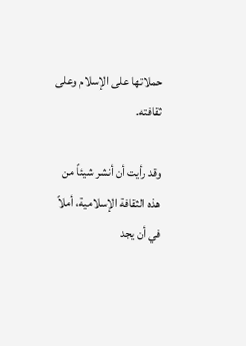حملاتها على الإسلام وعلى ثقافته.

وقد رأيت أن أنشر شيئاً من هذه الثقافة الإسلامية، أملاً في أن يجد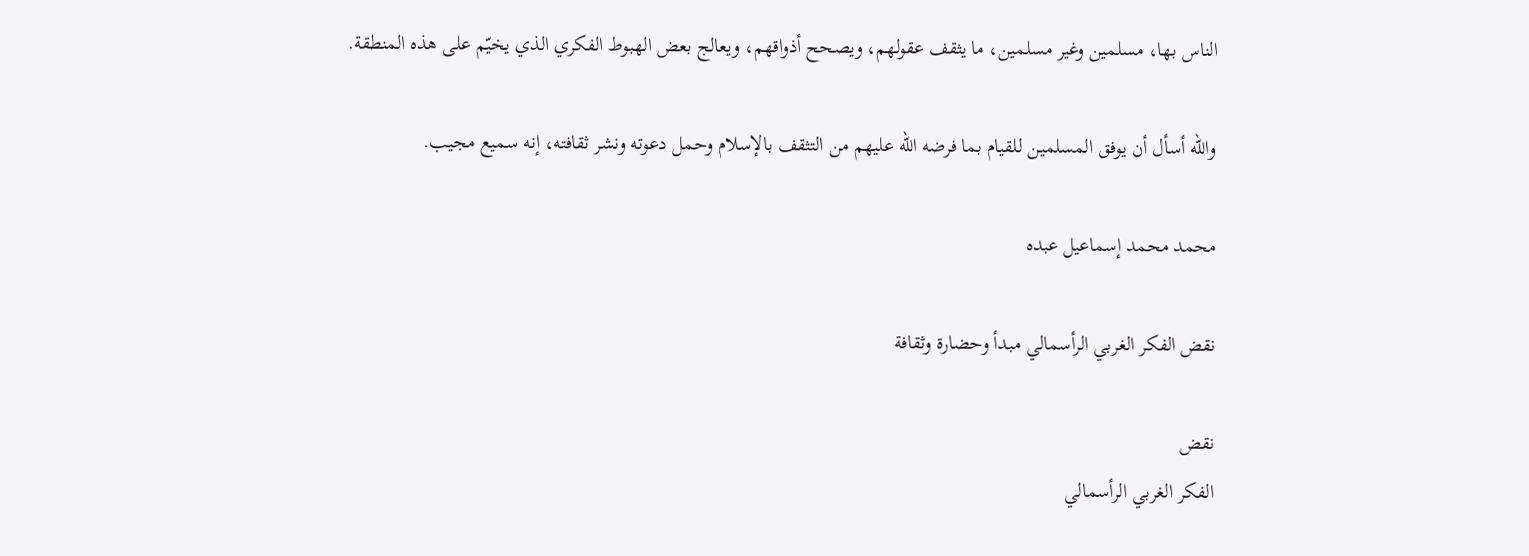الناس بها، مسلمين وغير مسلمين، ما يثقف عقولهم، ويصحح أذواقهم، ويعالج بعض الهبوط الفكري الذي يخيّم على هذه المنطقة.

والله أسأل أن يوفق المسلمين للقيام بما فرضه الله عليهم من التثقف بالإسلام وحمل دعوته ونشر ثقافته، إنه سميع مجيب.

محمد محمد إسماعيل عبده

نقض الفكر الغربي الرأسمالي مبدأ وحضارة وثقافة

نقض
الفكر الغربي الرأسمالي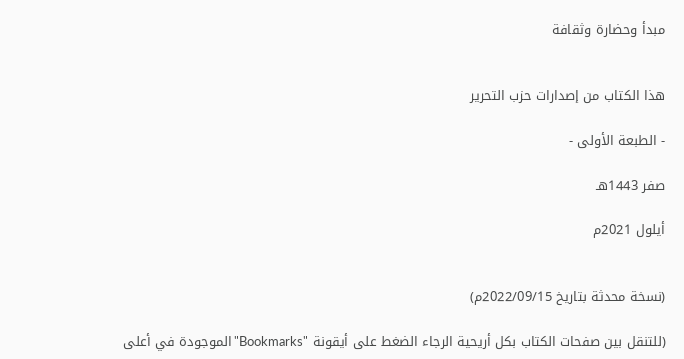مبدأ وحضارة وثقافة


هذا الكتاب من إصدارات حزب التحرير

- الطبعة الأولى -

صفر 1443هـ

أيلول 2021م


(نسخة محدثة بتاريخ 2022/09/15م)

(للتنقل بين صفحات الكتاب بكل أريحية الرجاء الضغط على أيقونة "Bookmarks" الموجودة في أعلى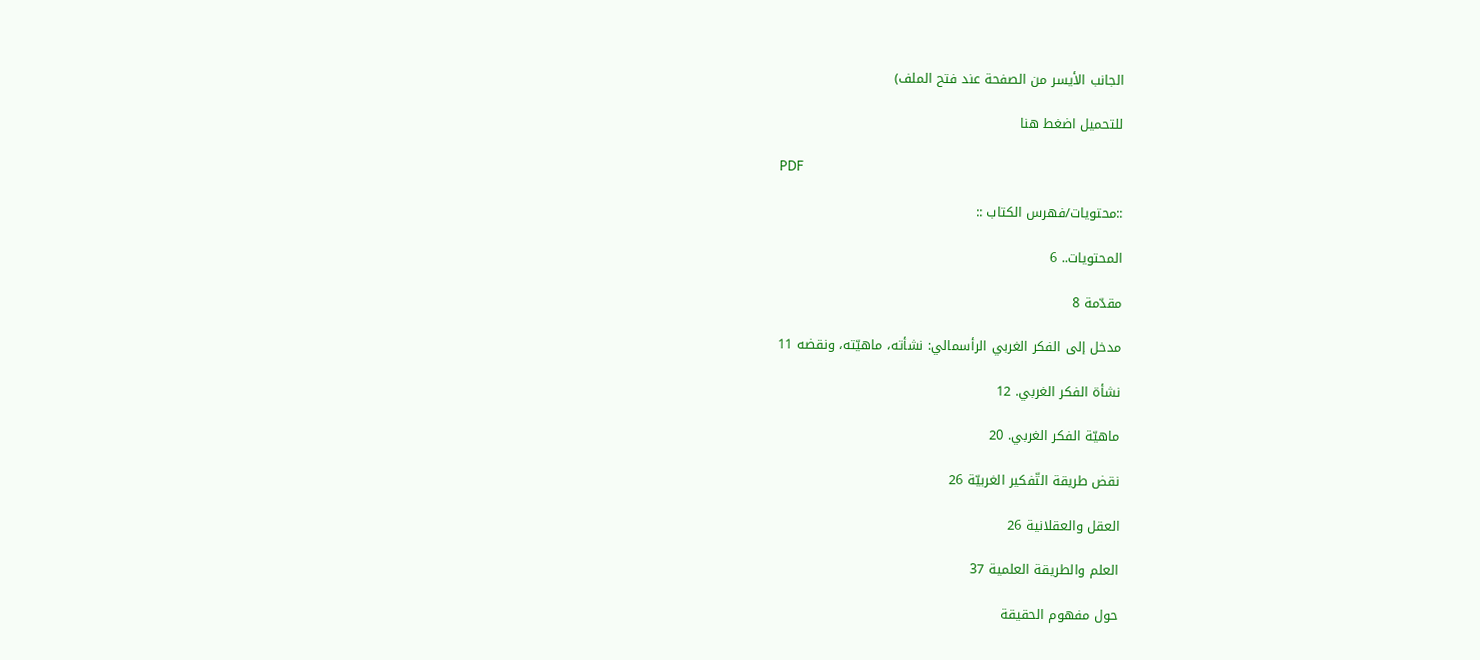الجانب الأيسر من الصفحة عند فتح الملف)

للتحميل اضغط هنا

PDF

::محتويات/فهرس الكتاب ::

المحتويات.. 6

مقدّمة 8

مدخل إلى الفكر الغربي الرأسمالي: نشأته، ماهيّته، ونقضه 11

نشأة الفكر الغربي. 12

ماهيّة الفكر الغربي. 20

نقض طريقة التّفكير الغربيّة 26

العقل والعقلانية 26

العلم والطريقة العلمية 37

حول مفهوم الحقيقة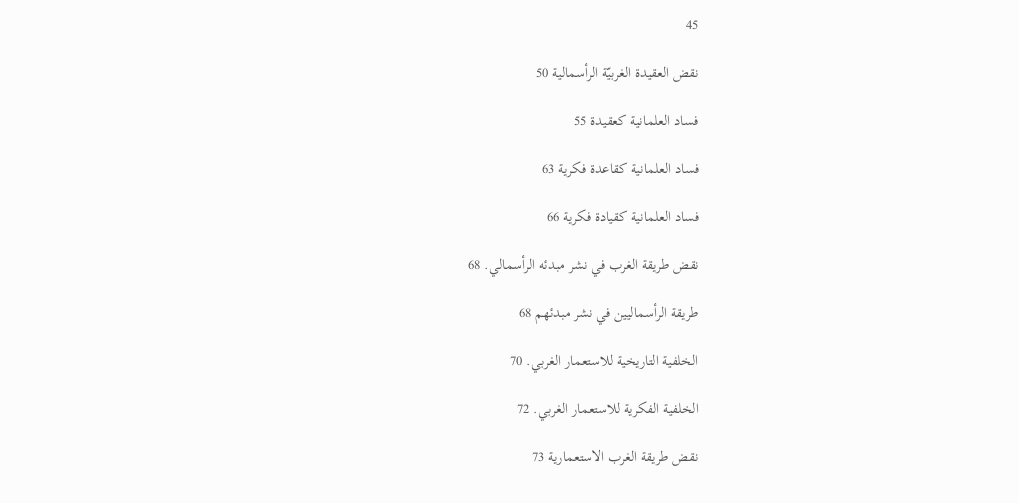45

نقض العقيدة الغربيّة الرأسمالية 50

فساد العلمانية كعقيدة 55

فساد العلمانية كقاعدة فكرية 63

فساد العلمانية كقيادة فكرية 66

نقض طريقة الغرب في نشر مبدئه الرأسمالي. 68

طريقة الرأسماليين في نشر مبدئهم 68

الخلفية التاريخية للاستعمار الغربي. 70

الخلفية الفكرية للاستعمار الغربي. 72

نقض طريقة الغرب الاستعمارية 73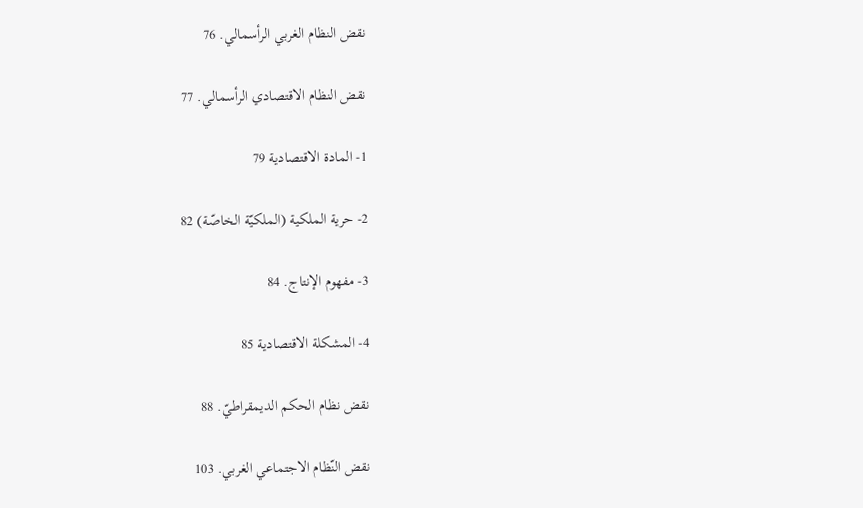نقض النظام الغربي الرأسمالي. 76

نقض النظام الاقتصادي الرأسمالي. 77

1- المادة الاقتصادية 79

2- حرية الملكية (الملكيّة الخاصّة) 82

3- مفهوم الإنتاج. 84

4- المشكلة الاقتصادية 85

نقض نظام الحكم الديمقراطيّ. 88

نقض النّظام الاجتماعي الغربي. 103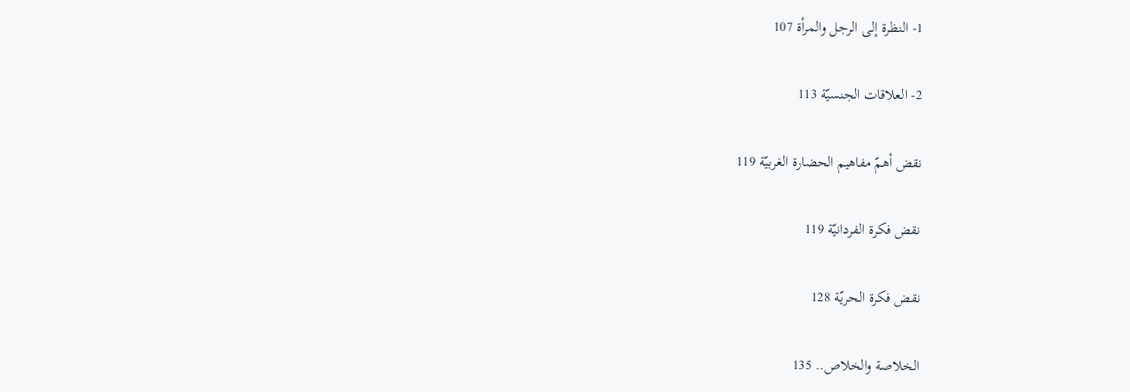1- النظرة إلى الرجل والمرأة 107

2- العلاقات الجنسيّة 113

نقض أهمّ مفاهيم الحضارة الغربيّة 119

نقض فكرة الفردانيّة 119

نقض فكرة الحريّة 128

الخلاصة والخلاص.. 135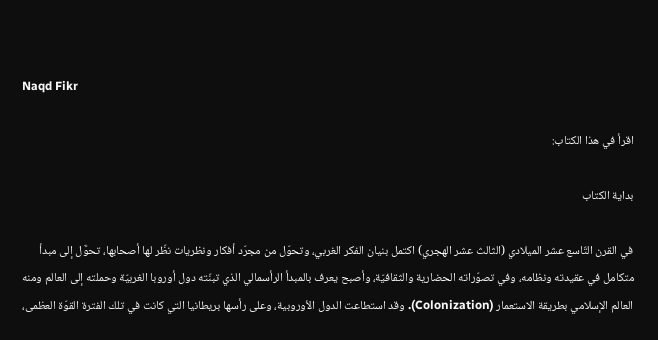Naqd Fikr

اقرأ في هذا الكتاب:

بداية الكتاب

في القرن التّاسع عشر الميلادي (الثالث عشر الهجري) اكتمل بنيان الفكر الغربي، وتحوّل من مجرّد أفكار ونظريات نظّر لها أصحابها، تحوَّل إلى مبدأ متكامل في عقيدته ونظامه، وفي تصوّراته الحضارية والثقافيّة، وأصبح يعرف بالمبدأ الرأسمالي الذي تبنّته دول أوروبا الغربيّة وحملته إلى العالم ومنه العالم الإسلامي بطريقة الاستعمار (Colonization). وقد استطاعت الدول الأوروبية، وعلى رأسها بريطانيا التي كانت في تلك الفترة القوّة العظمى،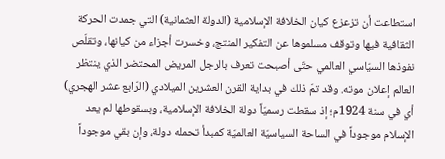استطاعت أن تزعزع كيان الخلافة الإسلامية (الدولة العثمانية) التي جمدت الحركة الثقافية فيها وتوقف مسلموها عن التفكير المنتج، وخسرت أجزاء من كيانها، وتقلّص نفوذها السيّاسي العالمي حتّى أصبحت تعرف بالرجل المريض المحتضر الذي ينتظر العالم إعلان موته. وقد تمّ ذلك في بداية القرن العشرين الميلادي (الرّابع عشر الهجري) أي في سنة 1924م؛ إذ سقطت رسميّاً دولة الخلافة الإسلامية، وبسقوطها لم يعد الإسلام موجوداً في الساحة السياسيّة العالميّة كمبدأ تحمله دولة، وإن بقي موجوداً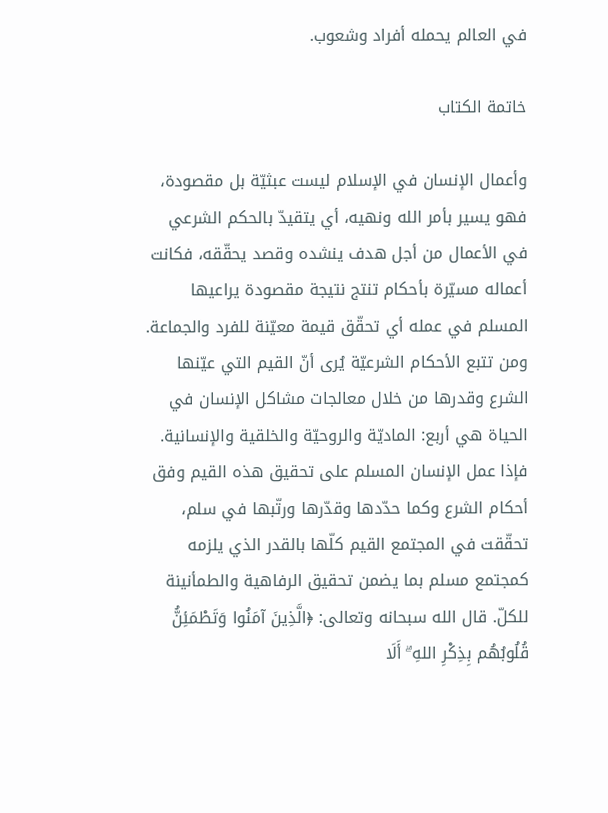في العالم يحمله أفراد وشعوب.

خاتمة الكتاب

وأعمال الإنسان في الإسلام ليست عبثيّة بل مقصودة، فهو يسير بأمر الله ونهيه، أي يتقيدّ بالحكم الشرعي في الأعمال من أجل هدف ينشده وقصد يحقّقه، فكانت أعماله مسيّرة بأحكام تنتج نتيجة مقصودة يراعيها المسلم في عمله أي تحقّق قيمة معيّنة للفرد والجماعة. ومن تتبع الأحكام الشرعيّة يُرى أنّ القيم التي عيّنها الشرع وقدرها من خلال معالجات مشاكل الإنسان في الحياة هي أربع: الماديّة والروحيّة والخلقية والإنسانية. فإذا عمل الإنسان المسلم على تحقيق هذه القيم وفق أحكام الشرع وكما حدّدها وقدّرها ورتّبها في سلم، تحقّقت في المجتمع القيم كلّها بالقدر الذي يلزمه كمجتمع مسلم بما يضمن تحقيق الرفاهية والطمأنينة للكلّ. قال الله سبحانه وتعالى: ﴿الَّذِينَ آمَنُوا وَتَطْمَئِنُّ قُلُوبُهُم بِذِكْرِ اللهِ ۗ أَلَا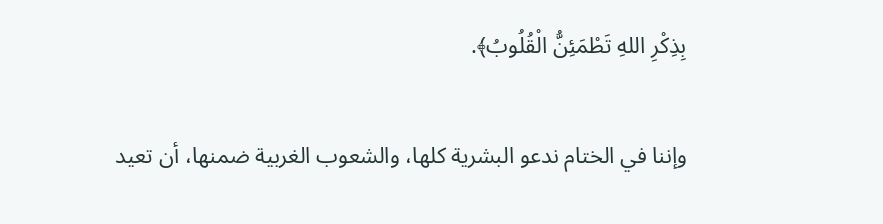بِذِكْرِ اللهِ تَطْمَئِنُّ الْقُلُوبُ﴾.

وإننا في الختام ندعو البشرية كلها، والشعوب الغربية ضمنها، أن تعيد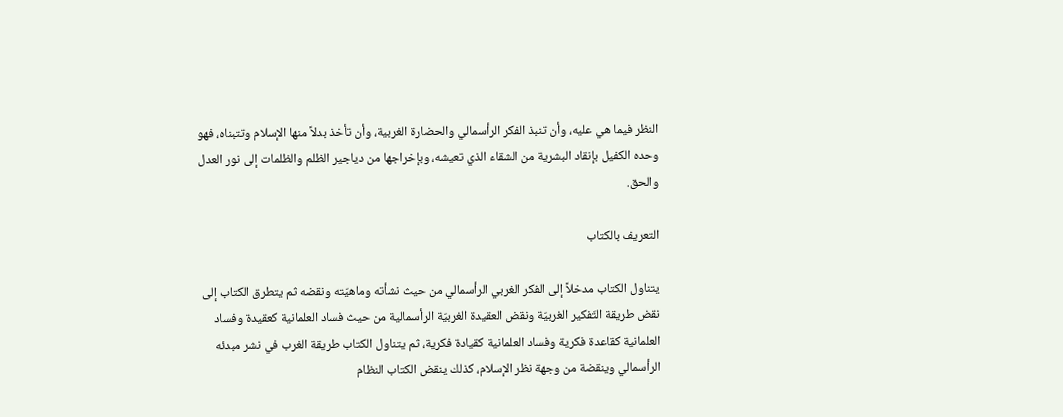النظر فيما هي عليه، وأن تنبذ الفكر الرأسمالي والحضارة الغربية، وأن تأخذ بدلاً منها الإسلام وتتبناه، فهو وحده الكفيل بإنقاد البشرية من الشقاء الذي تعيشه، وبإخراجها من دياجير الظلم والظلمات إلى نور العدل والحق.

التعريف بالكتاب

يتناول الكتاب مدخلاً إلى الفكر الغربي الرأسمالي من حيث نشأته وماهيّته ونقضه ثم يتطرق الكتاب إلى نقض طريقة التّفكير الغربيّة ونقض العقيدة الغربيّة الرأسمالية من حيث فساد العلمانية كعقيدة وفساد العلمانية كقاعدة فكرية وفساد العلمانية كقيادة فكرية، ثم يتناول الكتاب طريقة الغرب في نشر مبدئه الرأسمالي وينقضة من وجهة نظر الإسلام، كذلك ينقض الكتاب النظام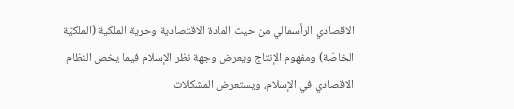الاقصادي الرأسمالي من حيث المادة الاقتصادية وحرية الملكية (الملكيّة الخاصّة) ومفهوم الإنتاج ويعرض وجهة نظر الإسلام فيما يخص النظام الاقصادي في الإسلام، ويستعرض المشكلات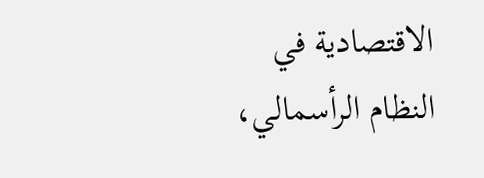الاقتصادية في النظام الرأسمالي،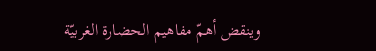وينقض أهمّ مفاهيم الحضارة الغربيّة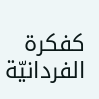كفكرة الفردانيّة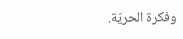وفكرة الحريّة.